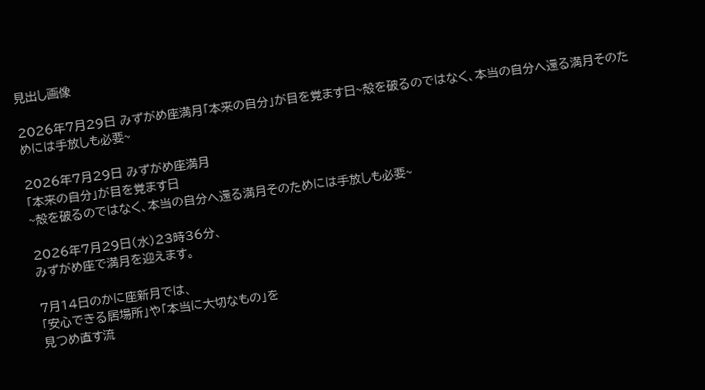見出し画像

2026年7月29日 みずがめ座満月「本来の自分」が目を覚ます日~殻を破るのではなく、本当の自分へ還る満月そのためには手放しも必要~

2026年7月29日 みずがめ座満月
「本来の自分」が目を覚ます日
~殻を破るのではなく、本当の自分へ還る満月そのためには手放しも必要~

2026年7月29日(水)23時36分、
みずがめ座で満月を迎えます。

7月14日のかに座新月では、
「安心できる居場所」や「本当に大切なもの」を
見つめ直す流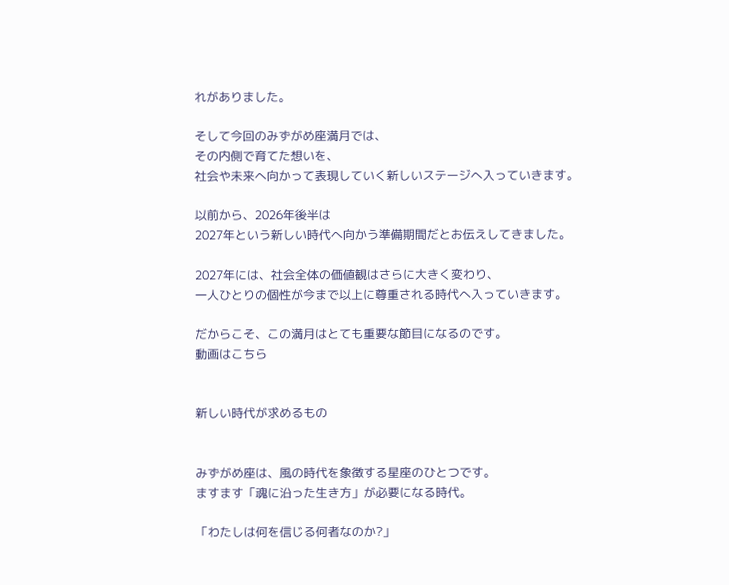れがありました。

そして今回のみずがめ座満月では、
その内側で育てた想いを、
社会や未来へ向かって表現していく新しいステージへ入っていきます。

以前から、2026年後半は
2027年という新しい時代へ向かう準備期間だとお伝えしてきました。

2027年には、社会全体の価値観はさらに大きく変わり、
一人ひとりの個性が今まで以上に尊重される時代へ入っていきます。

だからこそ、この満月はとても重要な節目になるのです。
動画はこちら


新しい時代が求めるもの


みずがめ座は、風の時代を象徴する星座のひとつです。
ますます「魂に沿った生き方」が必要になる時代。

「わたしは何を信じる何者なのか?」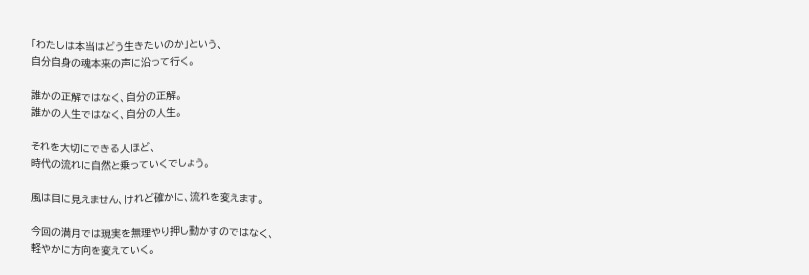「わたしは本当はどう生きたいのか」という、
自分自身の魂本来の声に沿って行く。

誰かの正解ではなく、自分の正解。
誰かの人生ではなく、自分の人生。

それを大切にできる人ほど、
時代の流れに自然と乗っていくでしょう。

風は目に見えません、けれど確かに、流れを変えます。

今回の満月では現実を無理やり押し動かすのではなく、
軽やかに方向を変えていく。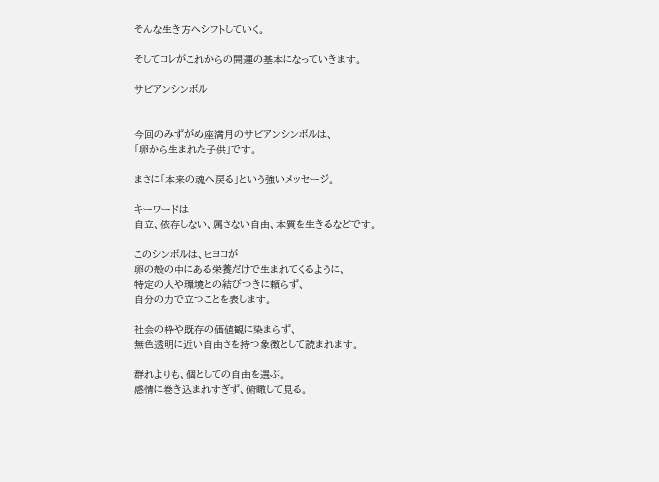そんな生き方へシフトしていく。

そしてコレがこれからの開運の基本になっていきます。

サビアンシンボル


今回のみずがめ座満月のサビアンシンボルは、
「卵から生まれた子供」です。

まさに「本来の魂へ戻る」という強いメッセージ。

キーワードは
自立、依存しない、属さない自由、本質を生きるなどです。

このシンボルは、ヒヨコが
卵の殻の中にある栄養だけで生まれてくるように、
特定の人や環境との結びつきに頼らず、
自分の力で立つことを表します。

社会の枠や既存の価値観に染まらず、
無色透明に近い自由さを持つ象徴として読まれます。

群れよりも、個としての自由を選ぶ。
感情に巻き込まれすぎず、俯瞰して見る。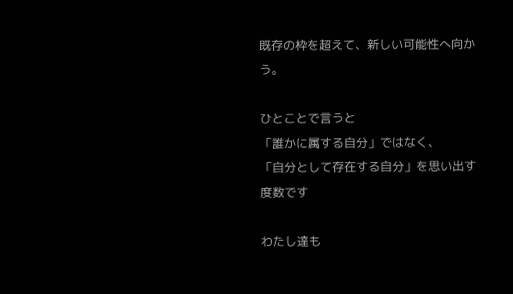既存の枠を超えて、新しい可能性へ向かう。

ひとことで言うと
「誰かに属する自分」ではなく、
「自分として存在する自分」を思い出す度数です

わたし達も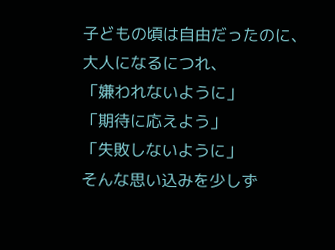子どもの頃は自由だったのに、
大人になるにつれ、
「嫌われないように」
「期待に応えよう」
「失敗しないように」
そんな思い込みを少しず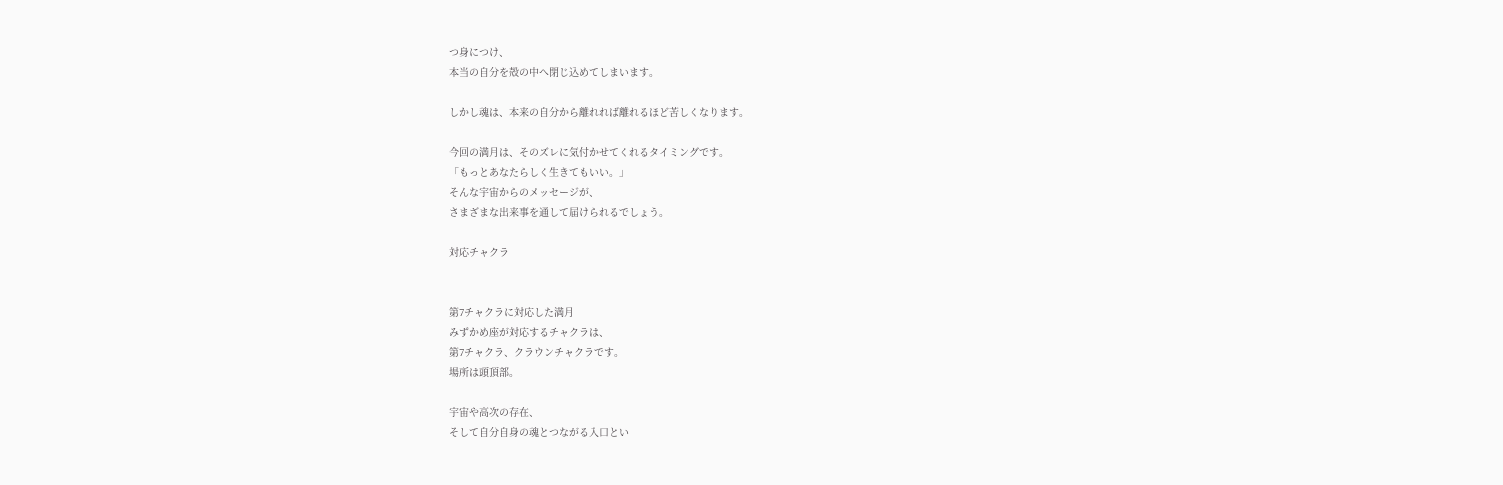つ身につけ、
本当の自分を殻の中へ閉じ込めてしまいます。

しかし魂は、本来の自分から離れれば離れるほど苦しくなります。

今回の満月は、そのズレに気付かせてくれるタイミングです。
「もっとあなたらしく生きてもいい。」
そんな宇宙からのメッセージが、
さまざまな出来事を通して届けられるでしょう。

対応チャクラ


第7チャクラに対応した満月
みずかめ座が対応するチャクラは、
第7チャクラ、クラウンチャクラです。
場所は頭頂部。

宇宙や高次の存在、
そして自分自身の魂とつながる入口とい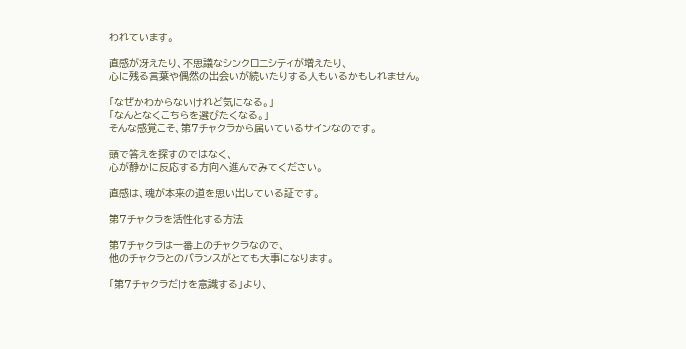われています。

直感が冴えたり、不思議なシンクロニシティが増えたり、
心に残る言葉や偶然の出会いが続いたりする人もいるかもしれません。

「なぜかわからないけれど気になる。」
「なんとなくこちらを選びたくなる。」
そんな感覚こそ、第7チャクラから届いているサインなのです。

頭で答えを探すのではなく、
心が静かに反応する方向へ進んでみてください。

直感は、魂が本来の道を思い出している証です。

第7チャクラを活性化する方法

第7チャクラは一番上のチャクラなので、
他のチャクラとのバランスがとても大事になります。

「第7チャクラだけを意識する」より、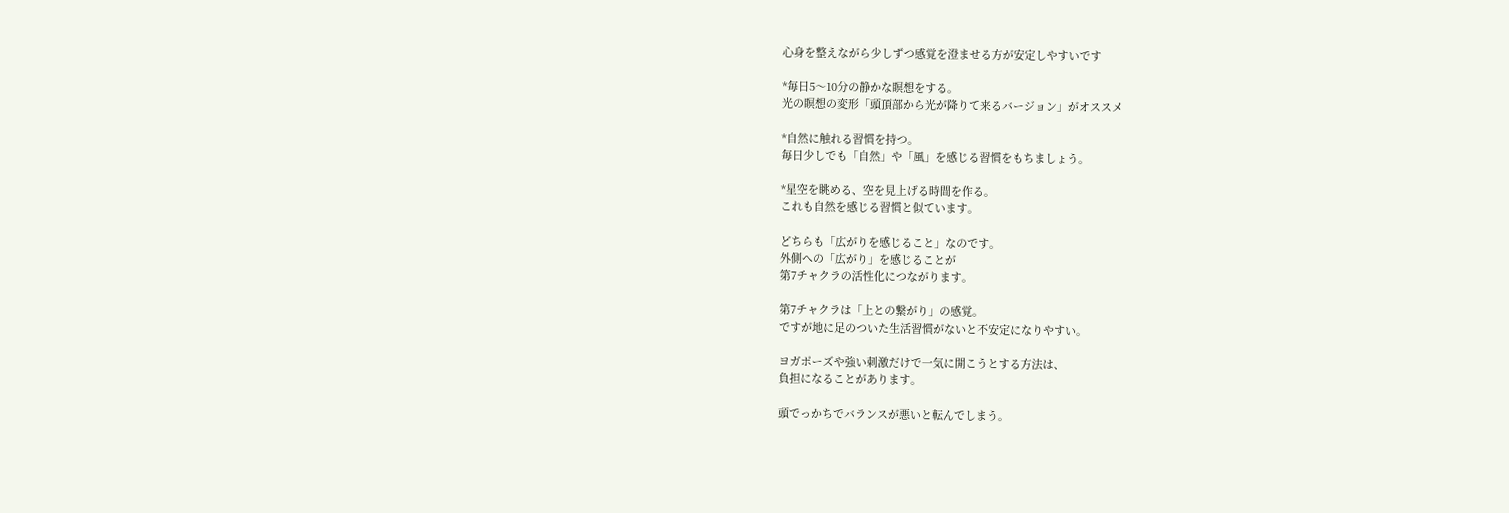心身を整えながら少しずつ感覚を澄ませる方が安定しやすいです

*毎日5〜10分の静かな瞑想をする。
光の瞑想の変形「頭頂部から光が降りて来るバージョン」がオススメ

*自然に触れる習慣を持つ。
毎日少しでも「自然」や「風」を感じる習慣をもちましょう。

*星空を眺める、空を見上げる時間を作る。
これも自然を感じる習慣と似ています。

どちらも「広がりを感じること」なのです。
外側への「広がり」を感じることが
第7チャクラの活性化につながります。

第7チャクラは「上との繋がり」の感覚。
ですが地に足のついた生活習慣がないと不安定になりやすい。

ヨガポーズや強い刺激だけで一気に開こうとする方法は、
負担になることがあります。

頭でっかちでバランスが悪いと転んでしまう。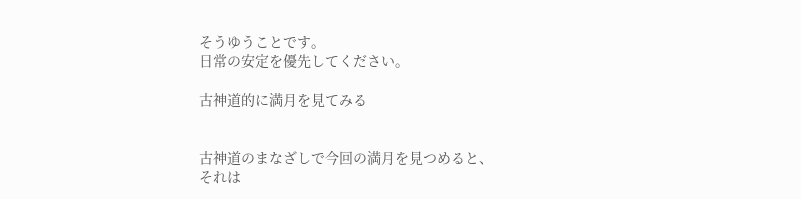そうゆうことです。
日常の安定を優先してください。

古神道的に満月を見てみる


古神道のまなざしで今回の満月を見つめると、
それは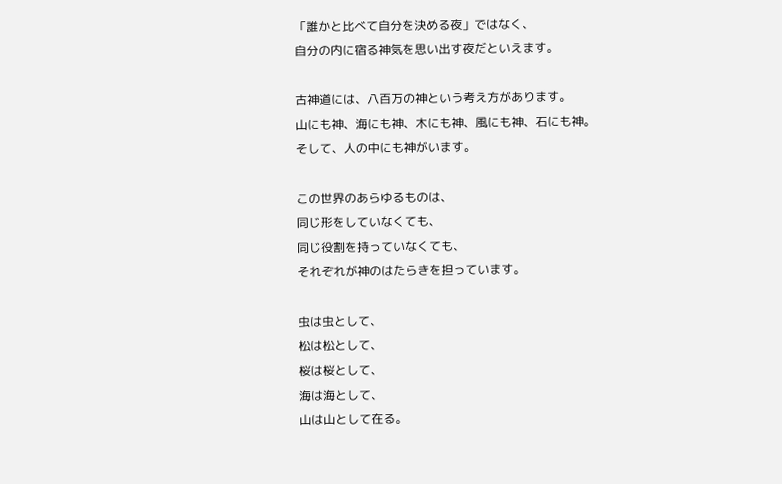「誰かと比べて自分を決める夜」ではなく、
自分の内に宿る神気を思い出す夜だといえます。

古神道には、八百万の神という考え方があります。
山にも神、海にも神、木にも神、風にも神、石にも神。
そして、人の中にも神がいます。

この世界のあらゆるものは、
同じ形をしていなくても、
同じ役割を持っていなくても、
それぞれが神のはたらきを担っています。

虫は虫として、
松は松として、
桜は桜として、
海は海として、
山は山として在る。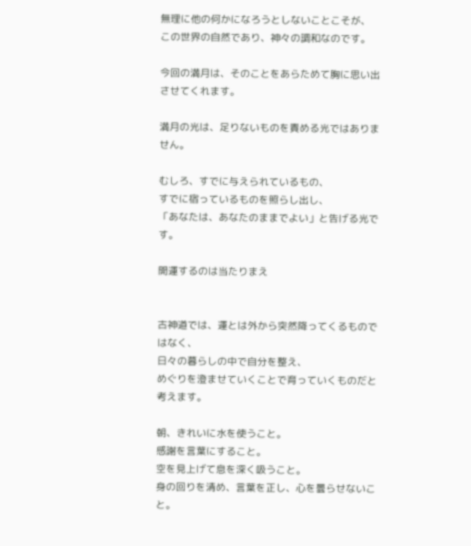無理に他の何かになろうとしないことこそが、
この世界の自然であり、神々の調和なのです。

今回の満月は、そのことをあらためて胸に思い出させてくれます。

満月の光は、足りないものを責める光ではありません。

むしろ、すでに与えられているもの、
すでに宿っているものを照らし出し、
「あなたは、あなたのままでよい」と告げる光です。

開運するのは当たりまえ


古神道では、運とは外から突然降ってくるものではなく、
日々の暮らしの中で自分を整え、
めぐりを澄ませていくことで育っていくものだと考えます。

朝、きれいに水を使うこと。
感謝を言葉にすること。
空を見上げて息を深く吸うこと。
身の回りを清め、言葉を正し、心を曇らせないこと。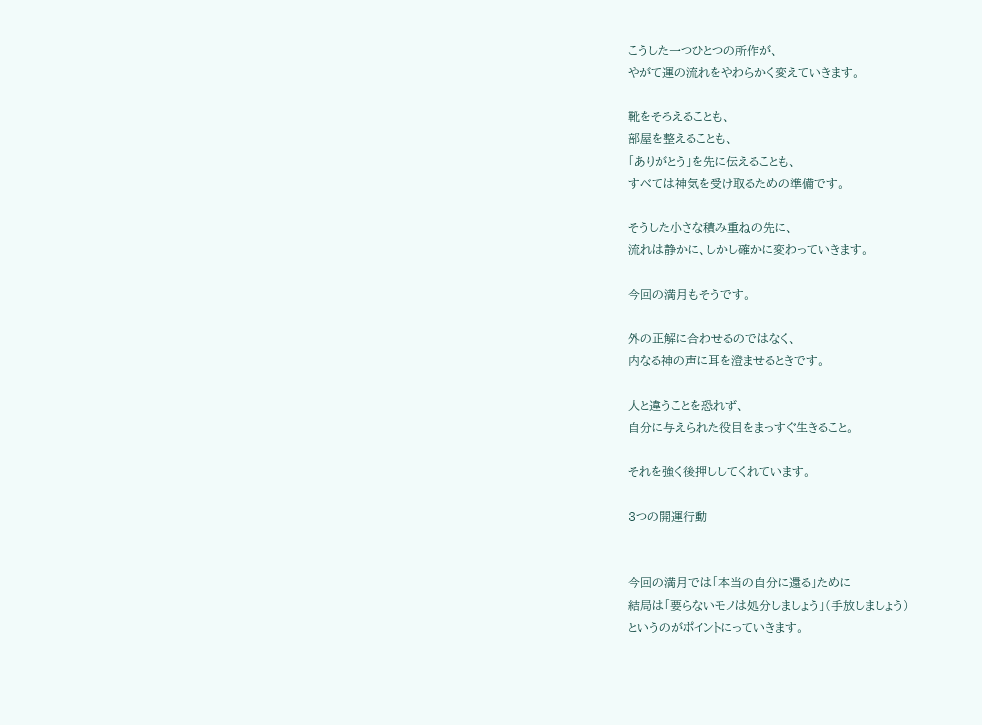こうした一つひとつの所作が、
やがて運の流れをやわらかく変えていきます。

靴をそろえることも、
部屋を整えることも、
「ありがとう」を先に伝えることも、
すべては神気を受け取るための準備です。

そうした小さな積み重ねの先に、
流れは静かに、しかし確かに変わっていきます。

今回の満月もそうです。

外の正解に合わせるのではなく、
内なる神の声に耳を澄ませるときです。

人と違うことを恐れず、
自分に与えられた役目をまっすぐ生きること。

それを強く後押ししてくれています。

3つの開運行動


今回の満月では「本当の自分に還る」ために
結局は「要らないモノは処分しましょう」(手放しましょう)
というのがポイントにっていきます。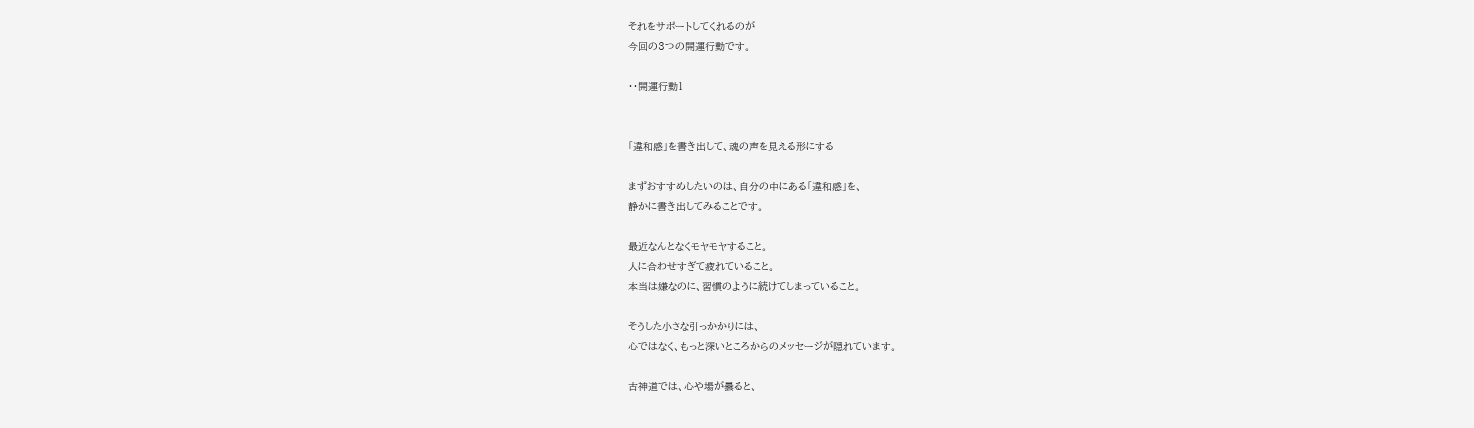それをサポートしてくれるのが
今回の3つの開運行動です。

・・開運行動1


「違和感」を書き出して、魂の声を見える形にする

まずおすすめしたいのは、自分の中にある「違和感」を、
静かに書き出してみることです。

最近なんとなくモヤモヤすること。
人に合わせすぎて疲れていること。
本当は嫌なのに、習慣のように続けてしまっていること。

そうした小さな引っかかりには、
心ではなく、もっと深いところからのメッセージが隠れています。

古神道では、心や場が曇ると、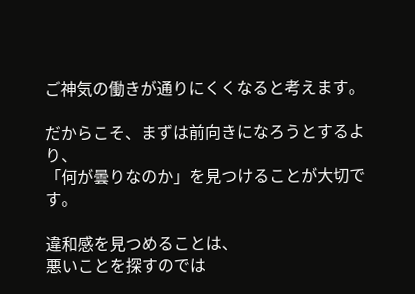ご神気の働きが通りにくくなると考えます。

だからこそ、まずは前向きになろうとするより、
「何が曇りなのか」を見つけることが大切です。

違和感を見つめることは、
悪いことを探すのでは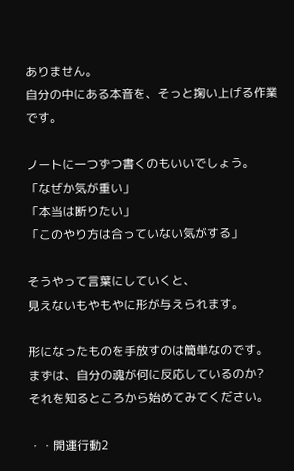ありません。
自分の中にある本音を、そっと掬い上げる作業です。

ノートに一つずつ書くのもいいでしょう。
「なぜか気が重い」
「本当は断りたい」
「このやり方は合っていない気がする」

そうやって言葉にしていくと、
見えないもやもやに形が与えられます。

形になったものを手放すのは簡単なのです。
まずは、自分の魂が何に反応しているのか?
それを知るところから始めてみてください。

・・開運行動2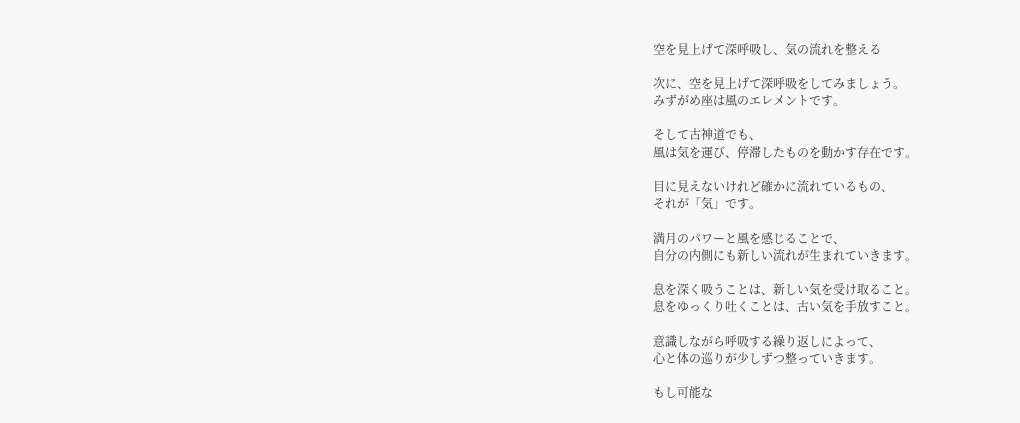空を見上げて深呼吸し、気の流れを整える

次に、空を見上げて深呼吸をしてみましょう。
みずがめ座は風のエレメントです。

そして古神道でも、
風は気を運び、停滞したものを動かす存在です。

目に見えないけれど確かに流れているもの、
それが「気」です。

満月のパワーと風を感じることで、
自分の内側にも新しい流れが生まれていきます。

息を深く吸うことは、新しい気を受け取ること。
息をゆっくり吐くことは、古い気を手放すこと。

意識しながら呼吸する繰り返しによって、
心と体の巡りが少しずつ整っていきます。

もし可能な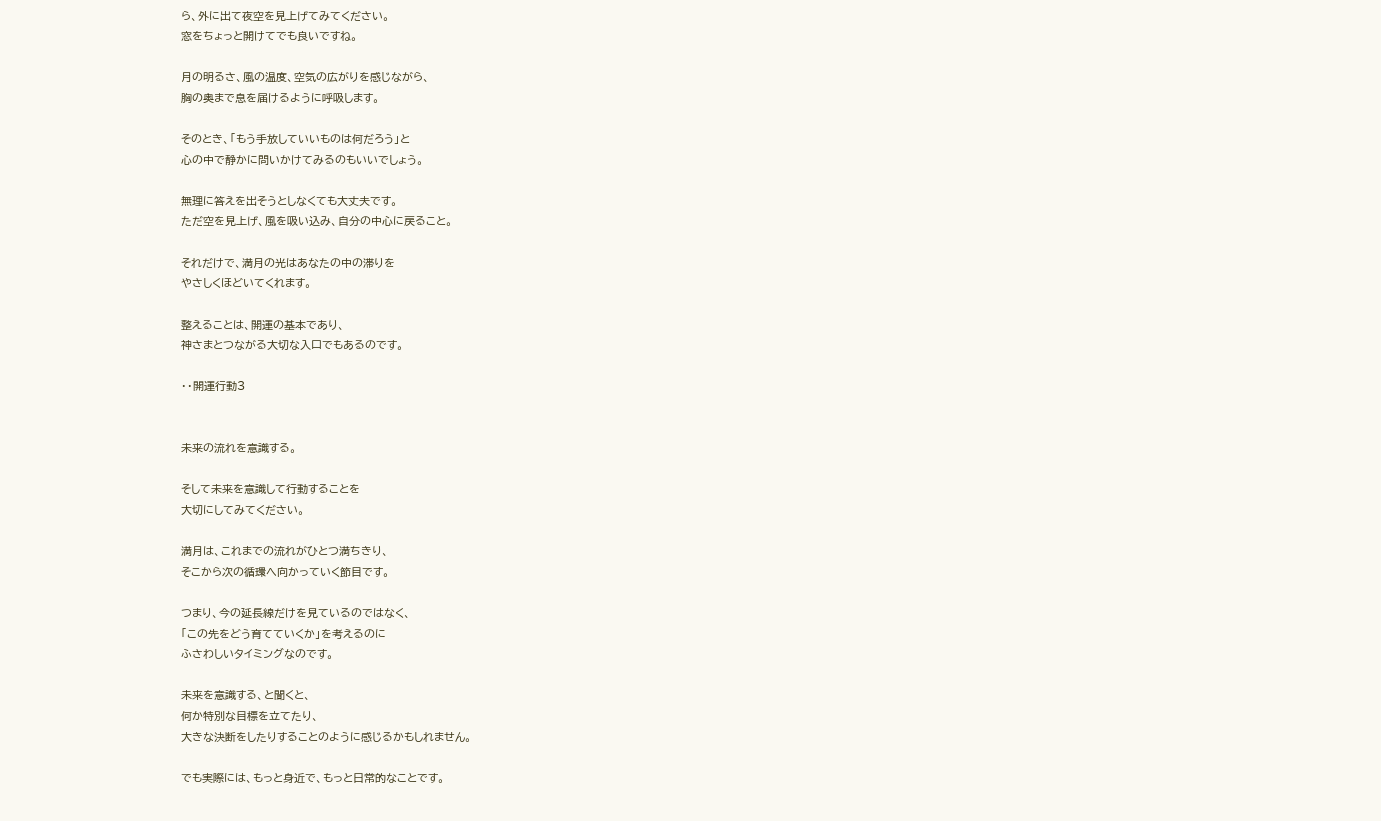ら、外に出て夜空を見上げてみてください。
窓をちょっと開けてでも良いですね。

月の明るさ、風の温度、空気の広がりを感じながら、
胸の奥まで息を届けるように呼吸します。

そのとき、「もう手放していいものは何だろう」と
心の中で静かに問いかけてみるのもいいでしょう。

無理に答えを出そうとしなくても大丈夫です。
ただ空を見上げ、風を吸い込み、自分の中心に戻ること。

それだけで、満月の光はあなたの中の滞りを
やさしくほどいてくれます。

整えることは、開運の基本であり、
神さまとつながる大切な入口でもあるのです。

・・開運行動3


未来の流れを意識する。

そして未来を意識して行動することを
大切にしてみてください。

満月は、これまでの流れがひとつ満ちきり、
そこから次の循環へ向かっていく節目です。

つまり、今の延長線だけを見ているのではなく、
「この先をどう育てていくか」を考えるのに
ふさわしいタイミングなのです。

未来を意識する、と聞くと、
何か特別な目標を立てたり、
大きな決断をしたりすることのように感じるかもしれません。

でも実際には、もっと身近で、もっと日常的なことです。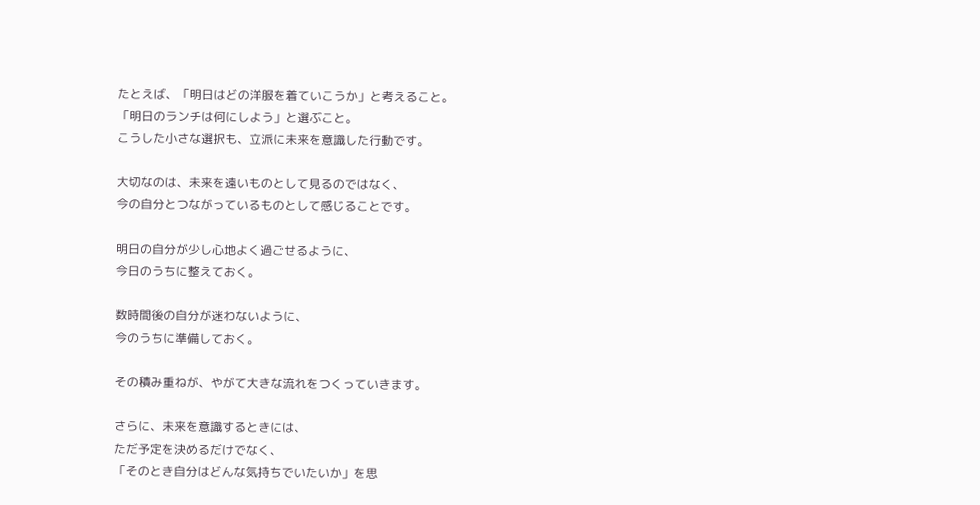たとえば、「明日はどの洋服を着ていこうか」と考えること。
「明日のランチは何にしよう」と選ぶこと。
こうした小さな選択も、立派に未来を意識した行動です。

大切なのは、未来を遠いものとして見るのではなく、
今の自分とつながっているものとして感じることです。

明日の自分が少し心地よく過ごせるように、
今日のうちに整えておく。

数時間後の自分が迷わないように、
今のうちに準備しておく。

その積み重ねが、やがて大きな流れをつくっていきます。

さらに、未来を意識するときには、
ただ予定を決めるだけでなく、
「そのとき自分はどんな気持ちでいたいか」を思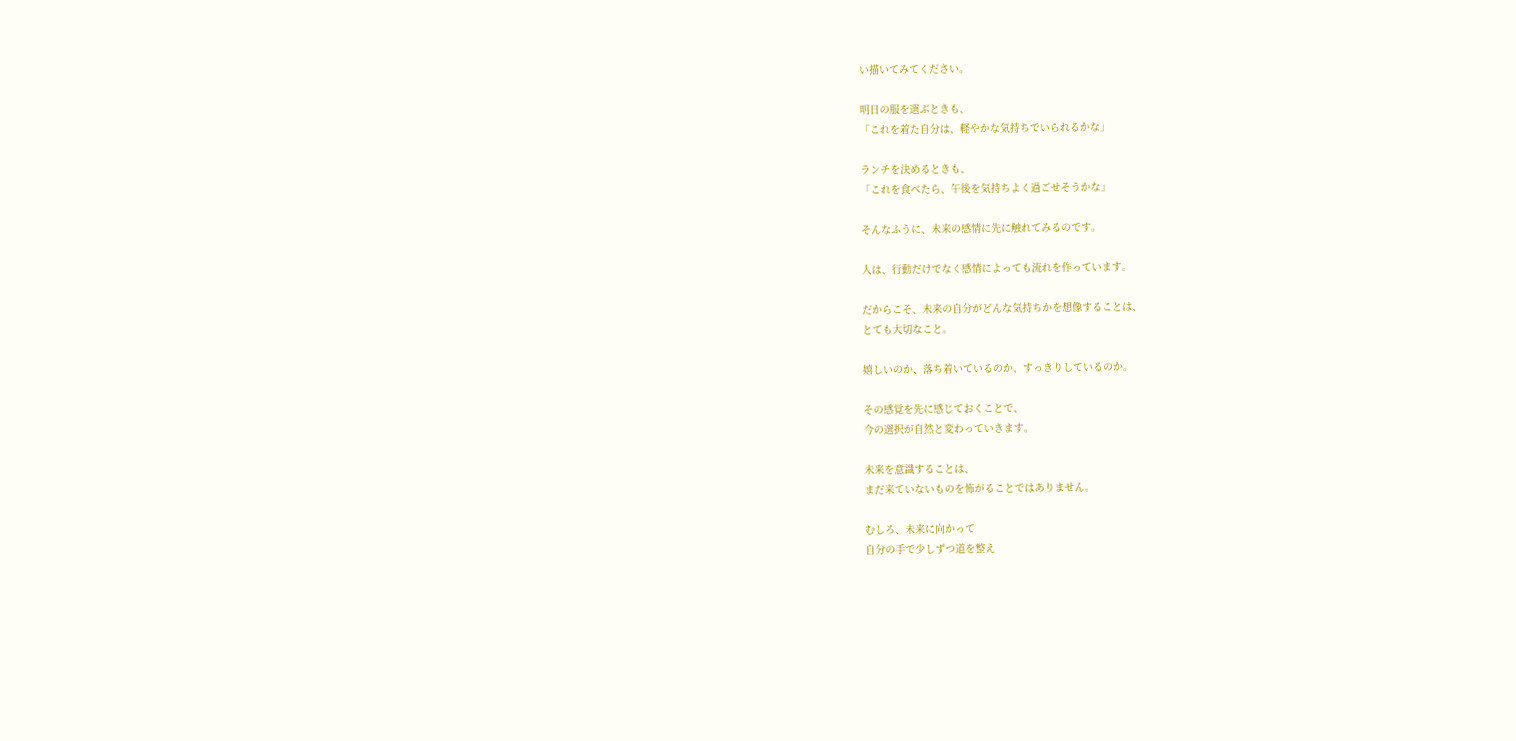い描いてみてください。

明日の服を選ぶときも、
「これを着た自分は、軽やかな気持ちでいられるかな」

ランチを決めるときも、
「これを食べたら、午後を気持ちよく過ごせそうかな」

そんなふうに、未来の感情に先に触れてみるのです。

人は、行動だけでなく感情によっても流れを作っています。

だからこそ、未来の自分がどんな気持ちかを想像することは、
とても大切なこと。

嬉しいのか、落ち着いているのか、すっきりしているのか。

その感覚を先に感じておくことで、
今の選択が自然と変わっていきます。

未来を意識することは、
まだ来ていないものを怖がることではありません。

むしろ、未来に向かって
自分の手で少しずつ道を整え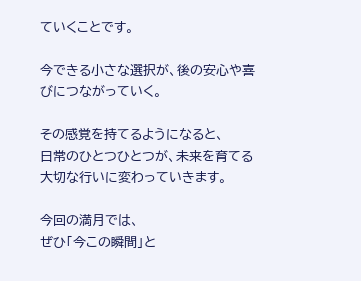ていくことです。

今できる小さな選択が、後の安心や喜びにつながっていく。

その感覚を持てるようになると、
日常のひとつひとつが、未来を育てる大切な行いに変わっていきます。

今回の満月では、
ぜひ「今この瞬間」と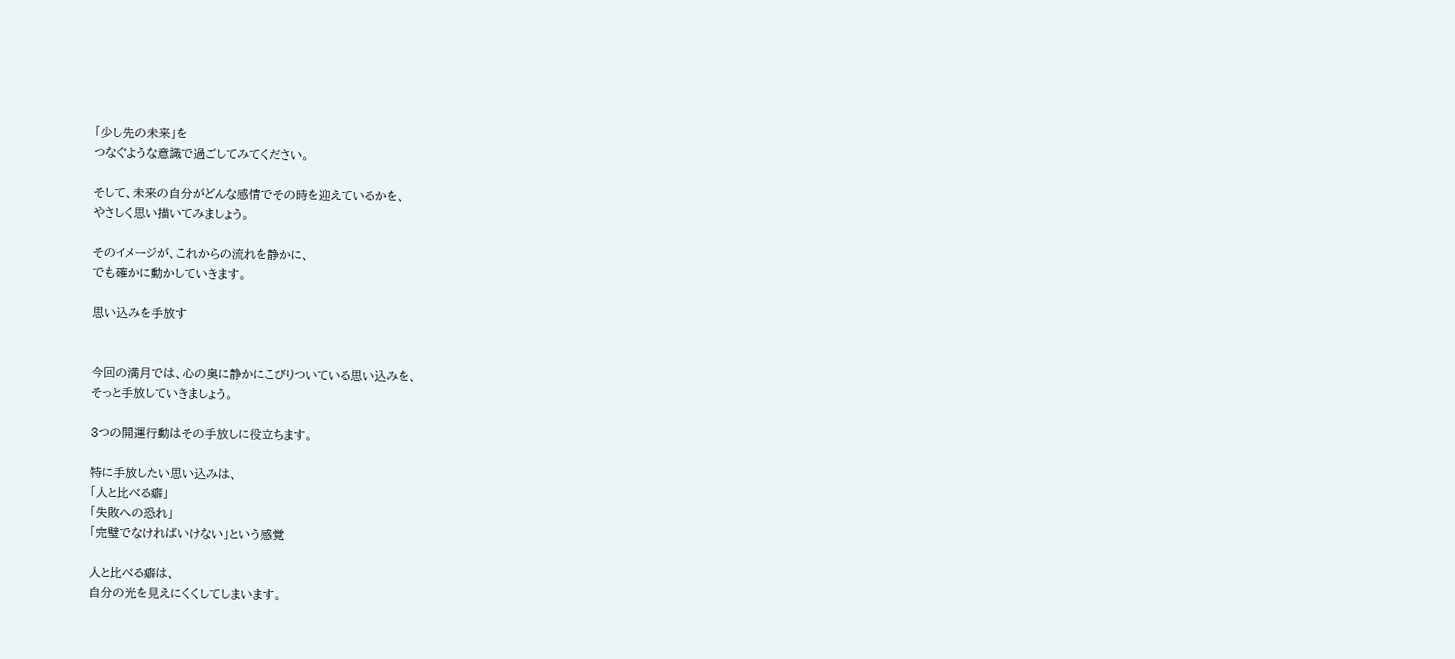「少し先の未来」を
つなぐような意識で過ごしてみてください。

そして、未来の自分がどんな感情でその時を迎えているかを、
やさしく思い描いてみましょう。

そのイメージが、これからの流れを静かに、
でも確かに動かしていきます。

思い込みを手放す


今回の満月では、心の奥に静かにこびりついている思い込みを、
そっと手放していきましょう。

3つの開運行動はその手放しに役立ちます。

特に手放したい思い込みは、
「人と比べる癖」
「失敗への恐れ」
「完璧でなければいけない」という感覚

人と比べる癖は、
自分の光を見えにくくしてしまいます。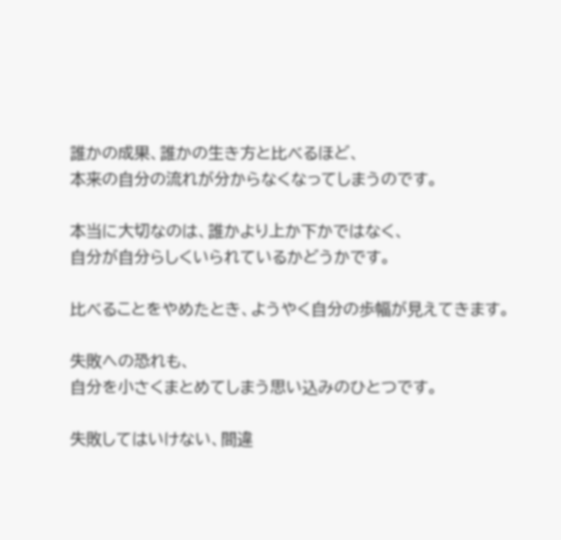誰かの成果、誰かの生き方と比べるほど、
本来の自分の流れが分からなくなってしまうのです。

本当に大切なのは、誰かより上か下かではなく、
自分が自分らしくいられているかどうかです。

比べることをやめたとき、ようやく自分の歩幅が見えてきます。

失敗への恐れも、
自分を小さくまとめてしまう思い込みのひとつです。

失敗してはいけない、間違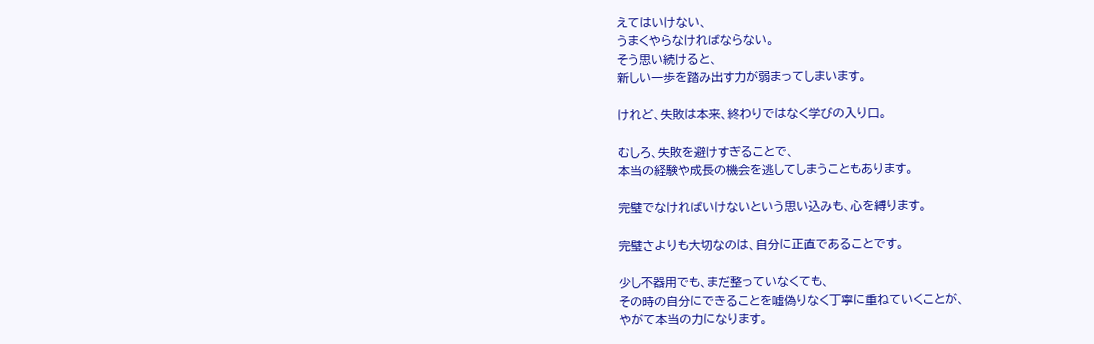えてはいけない、
うまくやらなければならない。
そう思い続けると、
新しい一歩を踏み出す力が弱まってしまいます。

けれど、失敗は本来、終わりではなく学びの入り口。

むしろ、失敗を避けすぎることで、
本当の経験や成長の機会を逃してしまうこともあります。

完璧でなければいけないという思い込みも、心を縛ります。

完璧さよりも大切なのは、自分に正直であることです。

少し不器用でも、まだ整っていなくても、
その時の自分にできることを嘘偽りなく丁寧に重ねていくことが、
やがて本当の力になります。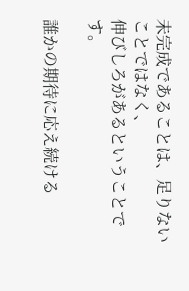未完成であることは、足りないことではなく、
伸びしろがあるということです。

誰かの期待に応え続ける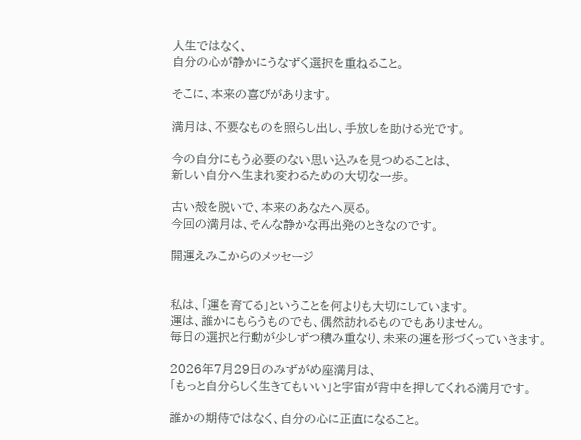人生ではなく、
自分の心が静かにうなずく選択を重ねること。

そこに、本来の喜びがあります。

満月は、不要なものを照らし出し、手放しを助ける光です。

今の自分にもう必要のない思い込みを見つめることは、
新しい自分へ生まれ変わるための大切な一歩。

古い殻を脱いで、本来のあなたへ戻る。
今回の満月は、そんな静かな再出発のときなのです。

開運えみこからのメッセージ


私は、「運を育てる」ということを何よりも大切にしています。
運は、誰かにもらうものでも、偶然訪れるものでもありません。
毎日の選択と行動が少しずつ積み重なり、未来の運を形づくっていきます。

2026年7月29日のみずがめ座満月は、
「もっと自分らしく生きてもいい」と宇宙が背中を押してくれる満月です。

誰かの期待ではなく、自分の心に正直になること。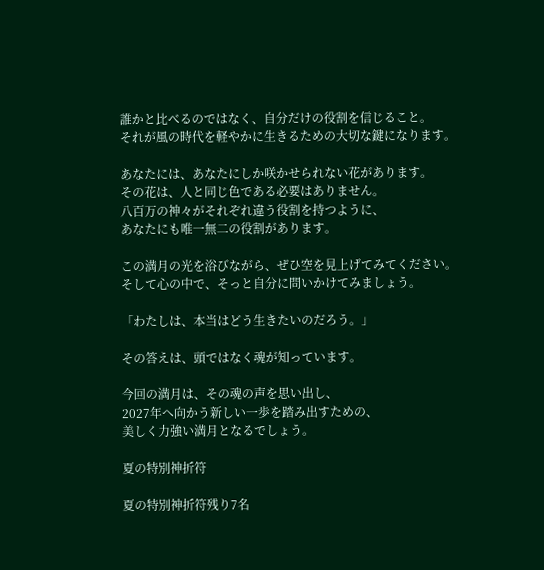誰かと比べるのではなく、自分だけの役割を信じること。
それが風の時代を軽やかに生きるための大切な鍵になります。

あなたには、あなたにしか咲かせられない花があります。
その花は、人と同じ色である必要はありません。
八百万の神々がそれぞれ違う役割を持つように、
あなたにも唯一無二の役割があります。

この満月の光を浴びながら、ぜひ空を見上げてみてください。
そして心の中で、そっと自分に問いかけてみましょう。

「わたしは、本当はどう生きたいのだろう。」

その答えは、頭ではなく魂が知っています。

今回の満月は、その魂の声を思い出し、
2027年へ向かう新しい一歩を踏み出すための、
美しく力強い満月となるでしょう。

夏の特別神折符

夏の特別神折符残り7名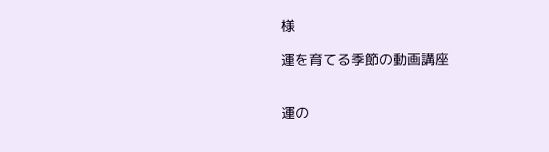様

運を育てる季節の動画講座


運の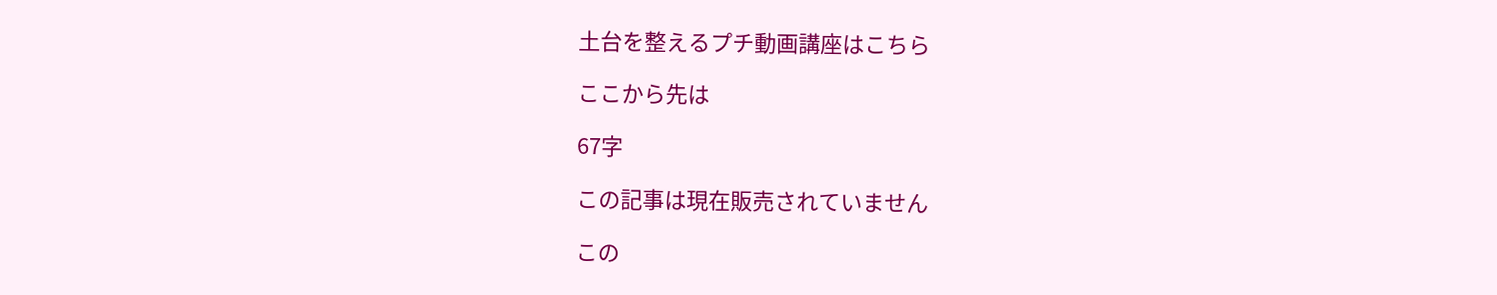土台を整えるプチ動画講座はこちら

ここから先は

67字

この記事は現在販売されていません

この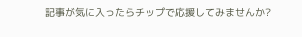記事が気に入ったらチップで応援してみませんか?